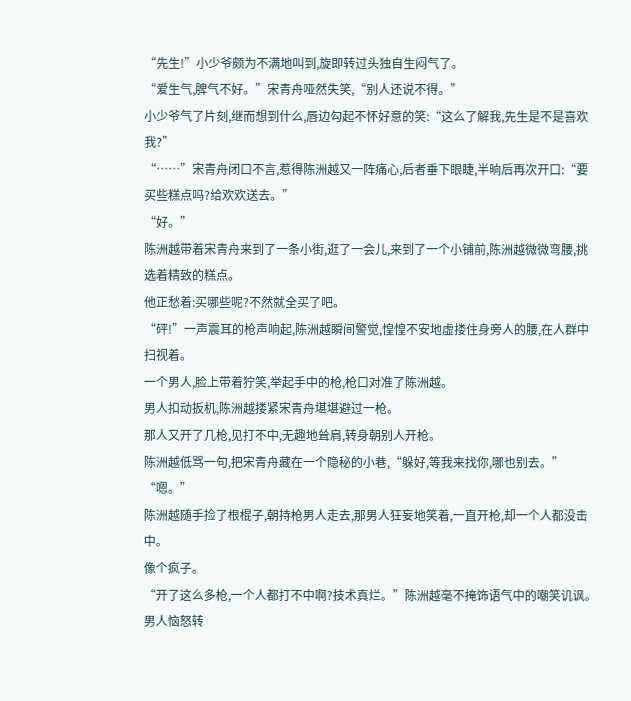“先生!”小少爷颇为不满地叫到,旋即转过头独自生闷气了。
“爱生气,脾气不好。”宋青舟哑然失笑,“别人还说不得。”
小少爷气了片刻,继而想到什么,唇边勾起不怀好意的笑:“这么了解我,先生是不是喜欢我?”
“……”宋青舟闭口不言,惹得陈洲越又一阵痛心,后者垂下眼睫,半晌后再次开口:“要买些糕点吗?给欢欢送去。”
“好。”
陈洲越带着宋青舟来到了一条小街,逛了一会儿,来到了一个小铺前,陈洲越微微弯腰,挑选着精致的糕点。
他正愁着:买哪些呢?不然就全买了吧。
“砰!”一声震耳的枪声响起,陈洲越瞬间警觉,惶惶不安地虚搂住身旁人的腰,在人群中扫视着。
一个男人,脸上带着狞笑,举起手中的枪,枪口对准了陈洲越。
男人扣动扳机,陈洲越搂紧宋青舟堪堪避过一枪。
那人又开了几枪,见打不中,无趣地耸肩,转身朝别人开枪。
陈洲越低骂一句,把宋青舟藏在一个隐秘的小巷,“躲好,等我来找你,哪也别去。”
“嗯。”
陈洲越随手捡了根棍子,朝持枪男人走去,那男人狂妄地笑着,一直开枪,却一个人都没击中。
像个疯子。
“开了这么多枪,一个人都打不中啊?技术真烂。”陈洲越毫不掩饰语气中的嘲笑讥讽。
男人恼怒转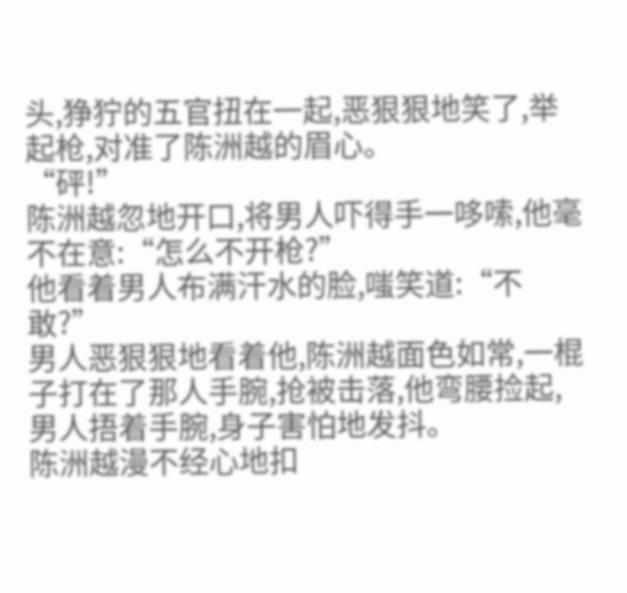头,狰狞的五官扭在一起,恶狠狠地笑了,举起枪,对准了陈洲越的眉心。
“砰!”
陈洲越忽地开口,将男人吓得手一哆嗦,他毫不在意:“怎么不开枪?”
他看着男人布满汗水的脸,嗤笑道:“不敢?”
男人恶狠狠地看着他,陈洲越面色如常,一棍子打在了那人手腕,抢被击落,他弯腰捡起,男人捂着手腕,身子害怕地发抖。
陈洲越漫不经心地扣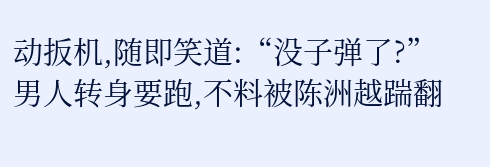动扳机,随即笑道:“没子弹了?”
男人转身要跑,不料被陈洲越踹翻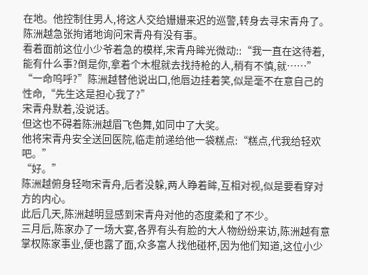在地。他控制住男人,将这人交给姗姗来迟的巡警,转身去寻宋青舟了。
陈洲越急张拘诸地询问宋青舟有没有事。
看着面前这位小少爷着急的模样,宋青舟眸光微动::“我一直在这待着,能有什么事?倒是你,拿着个木棍就去找持枪的人,稍有不慎,就……”
“一命呜呼?”陈洲越替他说出口,他唇边挂着笑,似是毫不在意自己的性命,“先生这是担心我了?”
宋青舟默着,没说话。
但这也不碍着陈洲越眉飞色舞,如同中了大奖。
他将宋青舟安全送回医院,临走前递给他一袋糕点:“糕点,代我给轻欢吧。”
“好。”
陈洲越俯身轻吻宋青舟,后者没躲,两人睁着眸,互相对视,似是要看穿对方的内心。
此后几天,陈洲越明显感到宋青舟对他的态度柔和了不少。
三月后,陈家办了一场大宴,各界有头有脸的大人物纷纷来访,陈洲越有意掌权陈家事业,便也露了面,众多富人找他碰杯,因为他们知道,这位小少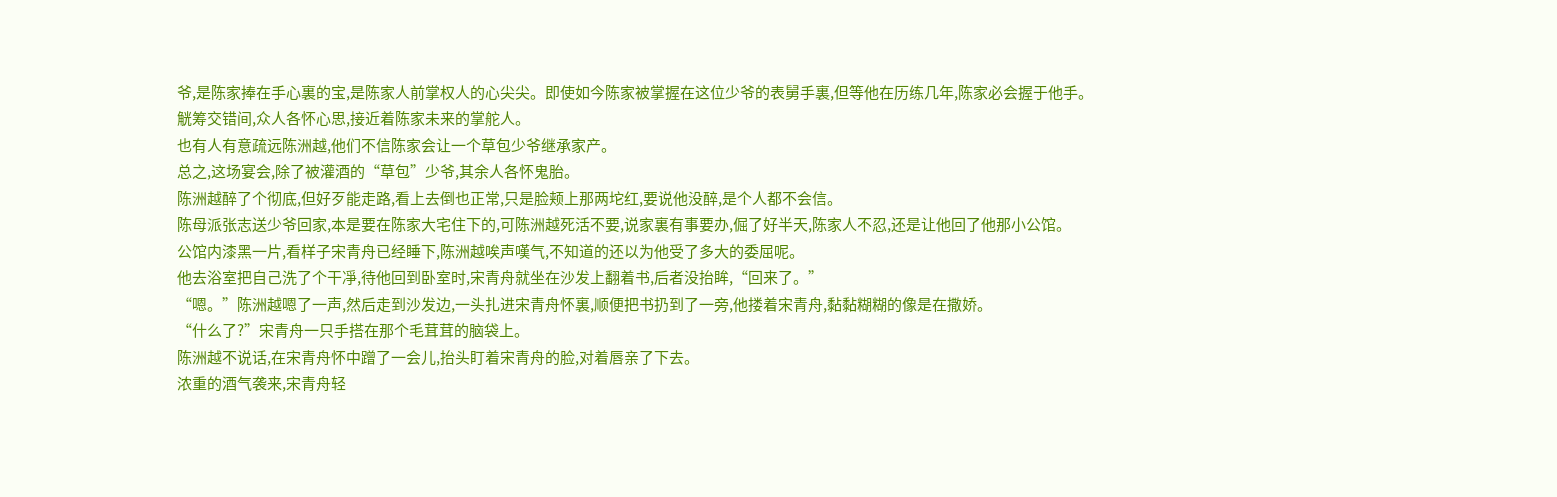爷,是陈家捧在手心裏的宝,是陈家人前掌权人的心尖尖。即使如今陈家被掌握在这位少爷的表舅手裏,但等他在历练几年,陈家必会握于他手。
觥筹交错间,众人各怀心思,接近着陈家未来的掌舵人。
也有人有意疏远陈洲越,他们不信陈家会让一个草包少爷继承家产。
总之,这场宴会,除了被灌酒的“草包”少爷,其余人各怀鬼胎。
陈洲越醉了个彻底,但好歹能走路,看上去倒也正常,只是脸颊上那两坨红,要说他没醉,是个人都不会信。
陈母派张志送少爷回家,本是要在陈家大宅住下的,可陈洲越死活不要,说家裏有事要办,倔了好半天,陈家人不忍,还是让他回了他那小公馆。
公馆内漆黑一片,看样子宋青舟已经睡下,陈洲越唉声嘆气,不知道的还以为他受了多大的委屈呢。
他去浴室把自己洗了个干凈,待他回到卧室时,宋青舟就坐在沙发上翻着书,后者没抬眸,“回来了。”
“嗯。”陈洲越嗯了一声,然后走到沙发边,一头扎进宋青舟怀裏,顺便把书扔到了一旁,他搂着宋青舟,黏黏糊糊的像是在撒娇。
“什么了?”宋青舟一只手搭在那个毛茸茸的脑袋上。
陈洲越不说话,在宋青舟怀中蹭了一会儿,抬头盯着宋青舟的脸,对着唇亲了下去。
浓重的酒气袭来,宋青舟轻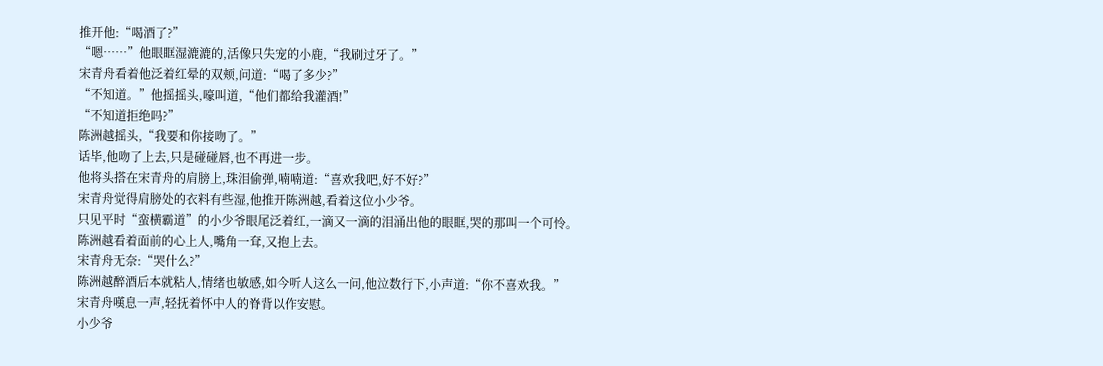推开他:“喝酒了?”
“嗯……”他眼眶湿漉漉的,活像只失宠的小鹿,“我刷过牙了。”
宋青舟看着他泛着红晕的双颊,问道:“喝了多少?”
“不知道。”他摇摇头,嚎叫道,“他们都给我灌酒!”
“不知道拒绝吗?”
陈洲越摇头,“我要和你接吻了。”
话毕,他吻了上去,只是碰碰唇,也不再进一步。
他将头搭在宋青舟的肩膀上,珠泪偷弹,喃喃道:“喜欢我吧,好不好?”
宋青舟觉得肩膀处的衣料有些湿,他推开陈洲越,看着这位小少爷。
只见平时“蛮横霸道”的小少爷眼尾泛着红,一滴又一滴的泪涌出他的眼眶,哭的那叫一个可怜。
陈洲越看着面前的心上人,嘴角一耷,又抱上去。
宋青舟无奈:“哭什么?”
陈洲越醉酒后本就粘人,情绪也敏感,如今听人这么一问,他泣数行下,小声道:“你不喜欢我。”
宋青舟嘆息一声,轻抚着怀中人的脊背以作安慰。
小少爷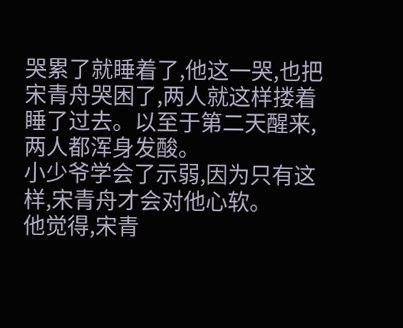哭累了就睡着了,他这一哭,也把宋青舟哭困了,两人就这样搂着睡了过去。以至于第二天醒来,两人都浑身发酸。
小少爷学会了示弱,因为只有这样,宋青舟才会对他心软。
他觉得,宋青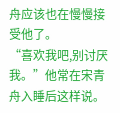舟应该也在慢慢接受他了。
“喜欢我吧,别讨厌我。”他常在宋青舟入睡后这样说。